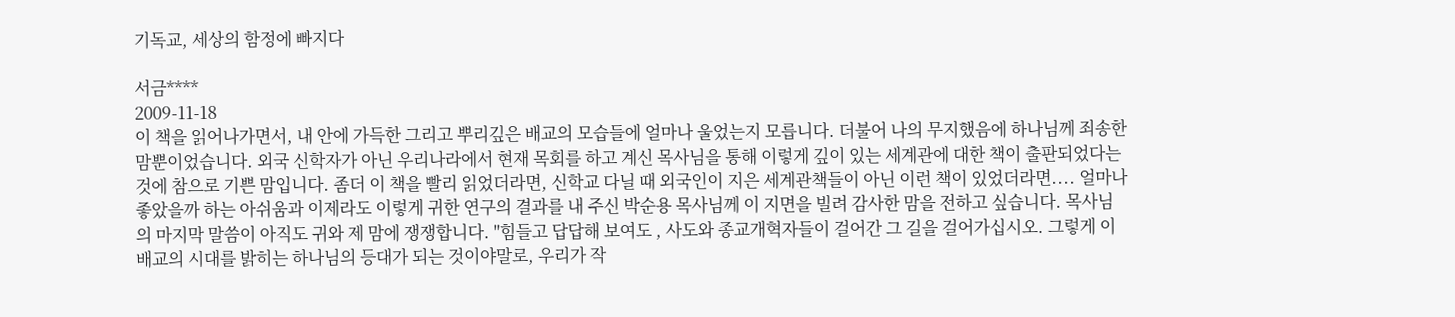기독교, 세상의 함정에 빠지다

서금****
2009-11-18
이 책을 읽어나가면서, 내 안에 가득한 그리고 뿌리깊은 배교의 모습들에 얼마나 울었는지 모릅니다. 더불어 나의 무지했음에 하나님께 죄송한 맘뿐이었습니다. 외국 신학자가 아닌 우리나라에서 현재 목회를 하고 계신 목사님을 통해 이렇게 깊이 있는 세계관에 대한 책이 출판되었다는 것에 참으로 기쁜 맘입니다. 좀더 이 책을 빨리 읽었더라면, 신학교 다닐 때 외국인이 지은 세계관책들이 아닌 이런 책이 있었더라면.... 얼마나 좋았을까 하는 아쉬움과 이제라도 이렇게 귀한 연구의 결과를 내 주신 박순용 목사님께 이 지면을 빌려 감사한 맘을 전하고 싶습니다. 목사님의 마지막 말씀이 아직도 귀와 제 맘에 쟁쟁합니다. "힘들고 답답해 보여도 , 사도와 종교개혁자들이 걸어간 그 길을 걸어가십시오. 그렇게 이 배교의 시대를 밝히는 하나님의 등대가 되는 것이야말로, 우리가 작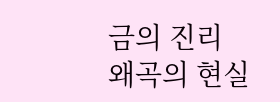금의 진리 왜곡의 현실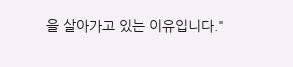을 살아가고 있는 이유입니다."